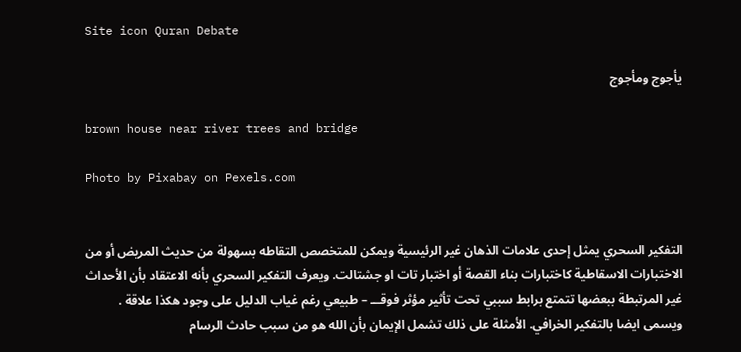Site icon Quran Debate

يأجوج ومأجوج

brown house near river trees and bridge

Photo by Pixabay on Pexels.com


التفكير السحري يمثل إحدى علامات الذهان غير الرئيسية ويمكن للمتخصص التقاطه بسهولة من حديث المريض أو من الاختبارات الاسقاطية كاختبارات بناء القصة أو اختبار تات او جشتالت. ويعرف التفكير السحري بأنه الاعتقاد بأن الأحداث غير المرتبطة ببعضها تتمتع برابط سببي تحت تأثير مؤثر فوقـــ – طبيعي رغم غياب الدليل على وجود هكذا علاقة . ويسمى ايضا بالتفكير الخرافي. الأمثلة على ذلك تشمل الإيمان بأن الله هو من سبب حادث الرسام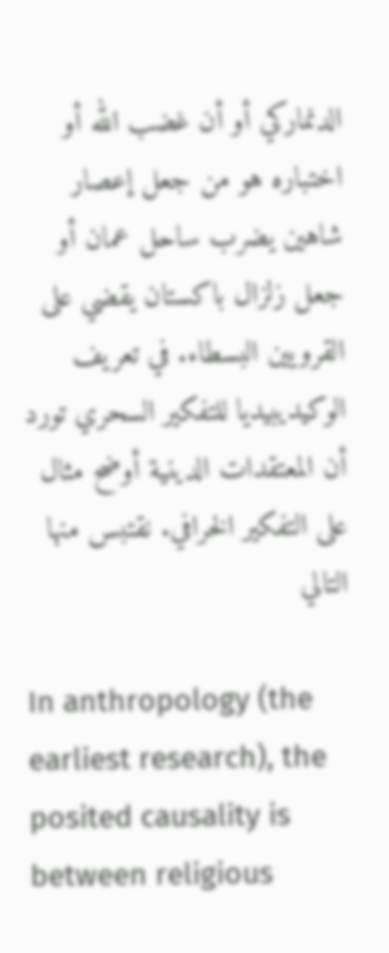الدنماركي أو أن غضب الله أو اختباره هو من جعل إعصار شاهين يضرب ساحل عمان أو جعل زلزال باكستان يقضي على القرويين البسطاء. في تعريف الوكيديبيديا للتفكير السحري تورد أن المعتقدات الدينية أوضح مثال على التفكير الخرافي. نقتبس منها التالي

In anthropology (the earliest research), the posited causality is between religious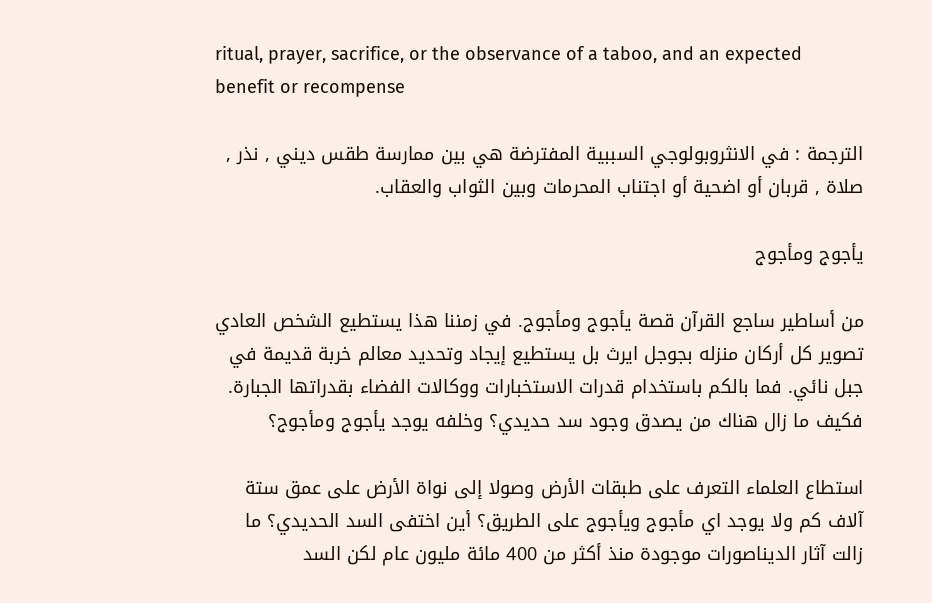ritual, prayer, sacrifice, or the observance of a taboo, and an expected benefit or recompense

الترجمة : في الانثروبولوجي السببية المفترضة هي بين ممارسة طقس ديني , نذر , صلاة , قربان أو اضحية أو اجتناب المحرمات وبين الثواب والعقاب.

يأجوج ومأجوج

من أساطير ساجع القرآن قصة يأجوج ومأجوج. في زمننا هذا يستطيع الشخص العادي تصوير كل أركان منزله بجوجل ايرث بل يستطيع إيجاد وتحديد معالم خربة قديمة في جبل نائي. فما بالكم باستخدام قدرات الاستخبارات ووكالات الفضاء بقدراتها الجبارة. فكيف ما زال هناك من يصدق وجود سد حديدي؟ وخلفه يوجد يأجوج ومأجوج؟

استطاع العلماء التعرف على طبقات الأرض وصولا إلى نواة الأرض على عمق ستة آلاف كم ولا يوجد اي مأجوج ويأجوج على الطريق؟ أين اختفى السد الحديدي؟ ما زالت آثار الديناصورات موجودة منذ أكثر من 400 مائة مليون عام لكن السد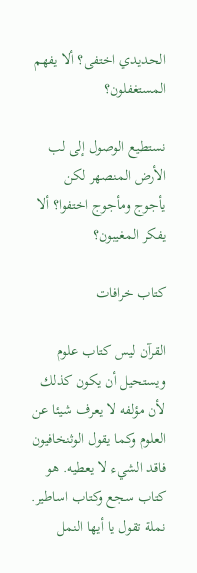الحديدي اختفى؟ ألا يفهم المستغفلون؟

نستطيع الوصول إلى لب الأرض المنصهر لكن يأجوج ومأجوج اختفوا؟ ألا يفكر المغيبون؟

كتاب خرافات

القرآن ليس كتاب علوم ويستحيل أن يكون كذلك لأن مؤلفه لا يعرف شيئا عن العلوم وكما يقول الوثنخافيون فاقد الشيء لا يعطيه. هو كتاب سجع وكتاب اساطير. نملة تقول يا أيها النمل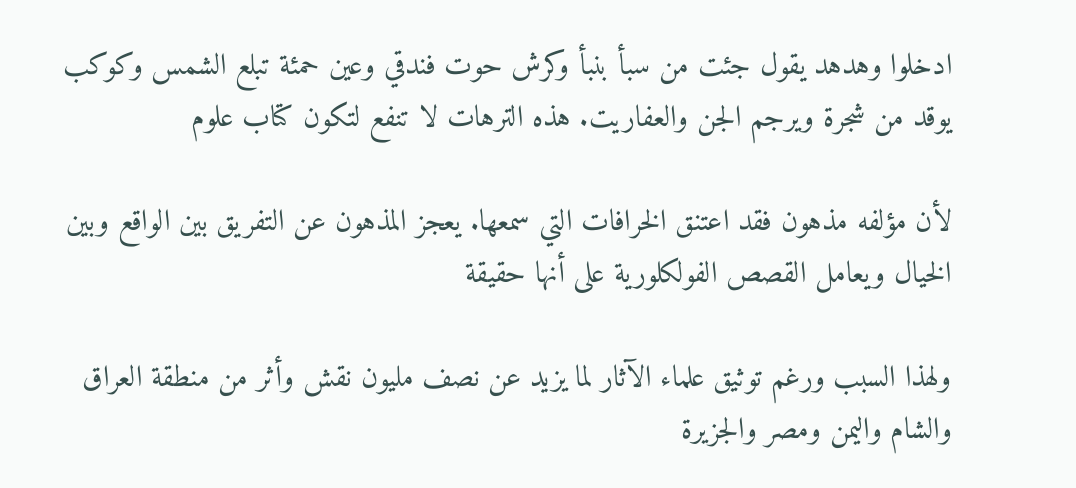ادخلوا وهدهد يقول جئت من سبأ بنبأ وكرش حوت فندقي وعين حمئة تبلع الشمس وكوكب يوقد من شجرة ويرجم الجن والعفاريت. هذه الترهات لا تنفع لتكون كتاب علوم

لأن مؤلفه مذهون فقد اعتنق الخرافات التي سمعها. يعجز المذهون عن التفريق بين الواقع وبين الخيال ويعامل القصص الفولكلورية على أنها حقيقة

ولهذا السبب ورغم توثيق علماء الآثار لما يزيد عن نصف مليون نقش وأثر من منطقة العراق والشام واليمن ومصر والجزيرة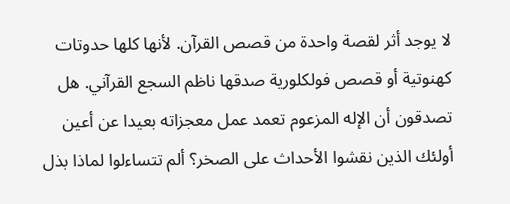لا يوجد أثر لقصة واحدة من قصص القرآن. لأنها كلها حدوتات كهنوتية أو قصص فولكلورية صدقها ناظم السجع القرآني. هل تصدقون أن الإله المزعوم تعمد عمل معجزاته بعيدا عن أعين أولئك الذين نقشوا الأحداث على الصخر؟ ألم تتساءلوا لماذا بذل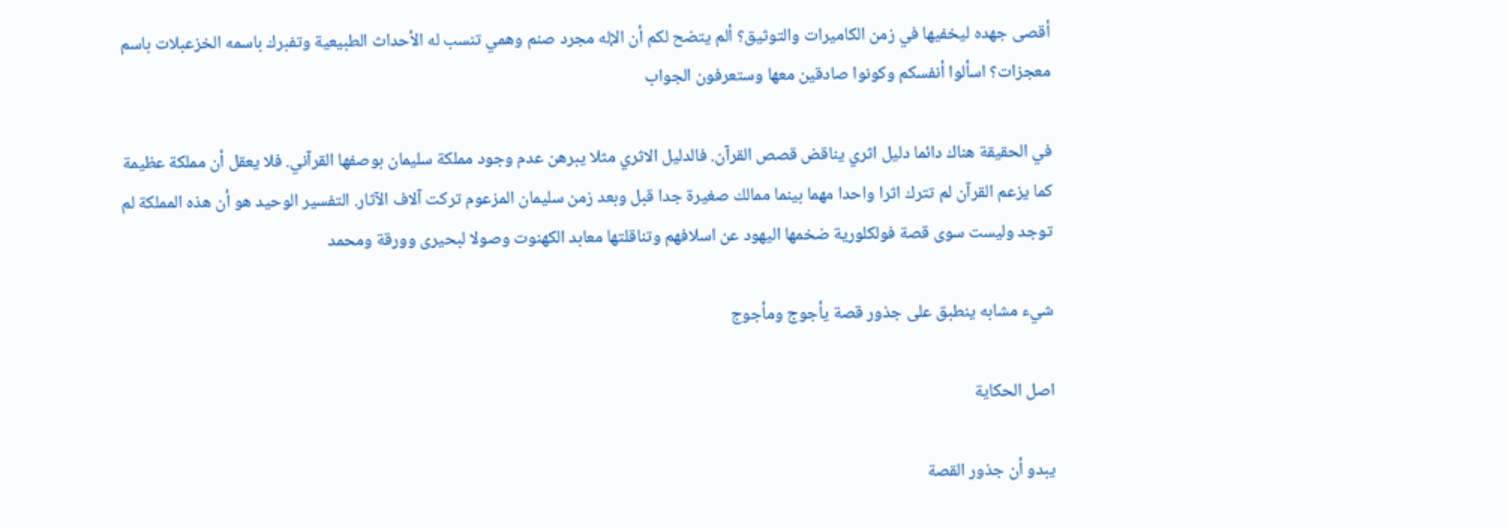أقصى جهده ليخفيها في زمن الكاميرات والتوثيق؟ ألم يتضح لكم أن الإله مجرد صنم وهمي تنسب له الأحداث الطبيعية وتفبرك باسمه الخزعبلات باسم معجزات؟ اسألوا أنفسكم وكونوا صادقين معها وستعرفون الجواب

في الحقيقة هناك دائما دليل اثري يناقض قصص القرآن. فالدليل الاثري مثلا يبرهن عدم وجود مملكة سليمان بوصفها القرآني. فلا يعقل أن مملكة عظيمة كما يزعم القرآن لم تترك اثرا واحدا مهما بينما ممالك صغيرة جدا قبل وبعد زمن سليمان المزعوم تركت آلاف الآثار. التفسير الوحيد هو أن هذه المملكة لم توجد وليست سوى قصة فولكلورية ضخمها اليهود عن اسلافهم وتناقلتها معابد الكهنوت وصولا لبحيرى وورقة ومحمد

شيء مشابه ينطبق على جذور قصة يأجوج ومأجوج

اصل الحكاية

يبدو أن جذور القصة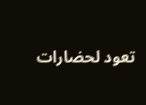تعود لحضارات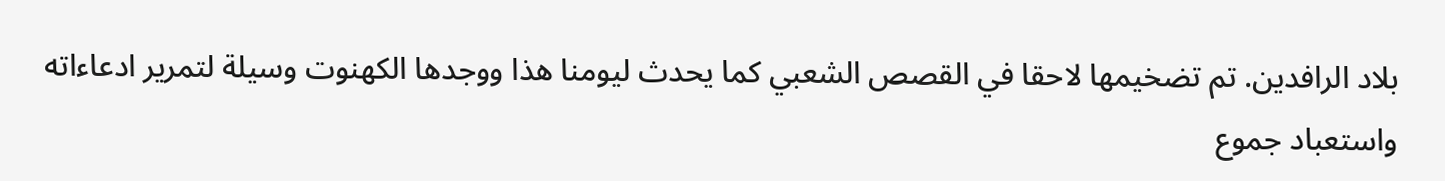بلاد الرافدين. تم تضخيمها لاحقا في القصص الشعبي كما يحدث ليومنا هذا ووجدها الكهنوت وسيلة لتمرير ادعاءاته واستعباد جموع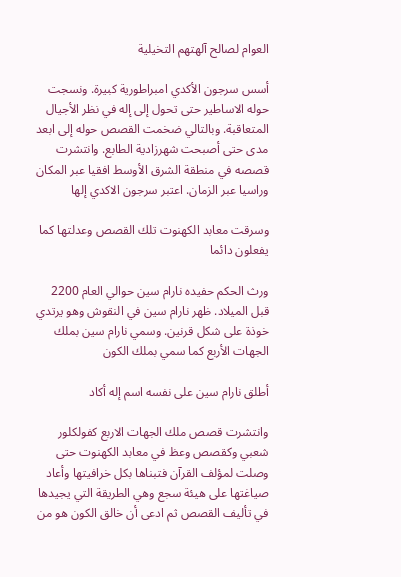العوام لصالح آلهتهم التخيلية

أسس سرجون الأكدي امبراطورية كبيرة. ونسجت حوله الاساطير حتى تحول إلى إله في نظر الأجيال المتعاقبة. وبالتالي ضخمت القصص حوله إلى ابعد مدى حتى أصبحت شهرزادية الطابع. وانتشرت قصصه في منطقة الشرق الأوسط افقيا عبر المكان وراسيا عبر الزمان. اعتبر سرجون الاكدي إلها

وسرقت معابد الكهنوت تلك القصص وعدلتها كما يفعلون دائما

ورث الحكم حفيده نارام سين حوالي العام 2200 قبل الميلاد. ظهر نارام سين في النقوش وهو يرتدي خوذة على شكل قرنين. وسمي نارام سين بملك الجهات الأربع كما سمي بملك الكون

أطلق نارام سين على نفسه اسم إله أكاد

وانتشرت قصص ملك الجهات الاربع كفولكلور شعبي وكقصص وعظ في معابد الكهنوت حتى وصلت لمؤلف القرآن فتبناها بكل خرافيتها وأعاد صياغتها على هيئة سجع وهي الطريقة التي يجيدها في تأليف القصص ثم ادعى أن خالق الكون هو من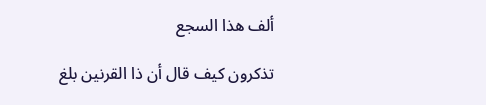ألف هذا السجع

تذكرون كيف قال أن ذا القرنين بلغ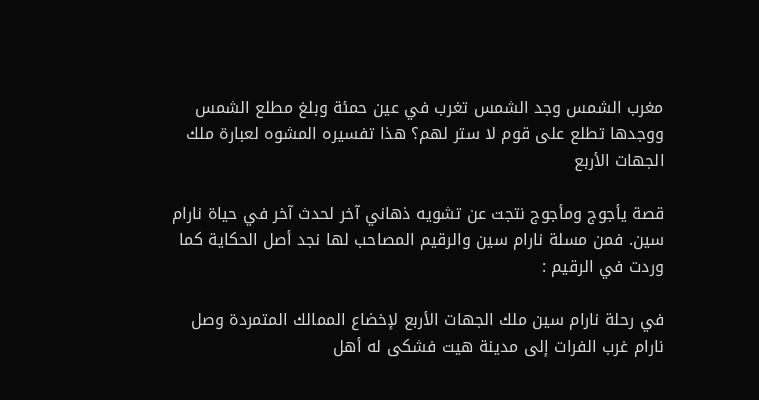مغرب الشمس وجد الشمس تغرب في عين حمئة وبلغ مطلع الشمس ووجدها تطلع على قوم لا ستر لهم؟ هذا تفسيره المشوه لعبارة ملك الجهات الأربع

قصة يأجوج ومأجوج نتجت عن تشويه ذهاني آخر لحدث آخر في حياة نارام سين. فمن مسلة نارام سين والرقيم المصاحب لها نجد أصل الحكاية كما وردت في الرقيم :

في رحلة نارام سين ملك الجهات الأربع لإخضاع الممالك المتمردة وصل نارام غرب الفرات إلى مدينة هيت فشكى له أهل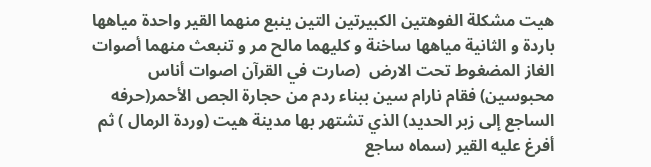هيت مشكلة الفوهتين الكبيرتين التين ينبع منهما القير واحدة مياهها باردة و الثانية مياهها ساخنة و كليهما مالح مر و تنبعث منهما أصوات الغاز المضغوط تحت الارض  (صارت في القرآن اصوات أناس محبوسين) فقام نارام سين ببناء ردم من حجارة الجص الأحمر(حرفه الساجع إلى زبر الحديد) الذي تشتهر بها مدينة هيت (وردة الرمال ) ثم أفرغ عليه القير (سماه ساجع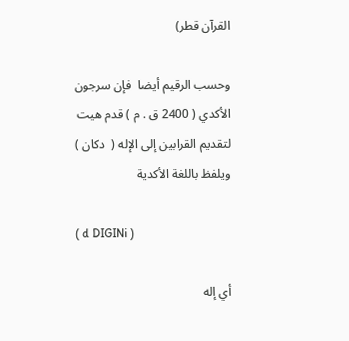القرآن قطر)

وحسب الرقيم أيضا  فإن سرجون الأكدي ( 2400 ق . م ) قدم هيت لتقديم القرابين إلى الإله (  دكان ) ويلفظ باللغة الأكدية

( d DIGINi )

أي إله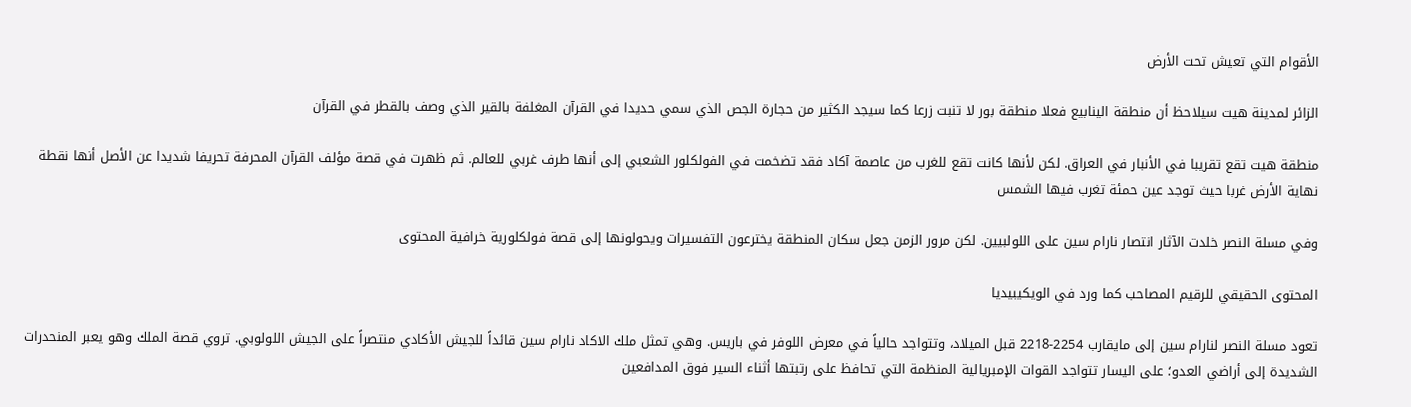الأقوام التي تعيش تحت الأرض

الزائر لمدينة هيت سيلاحظ أن منطقة الينابيع فعلا منطقة بور لا تنبت زرعا كما سيجد الكثير من حجارة الجص الذي سمي حديدا في القرآن المغلفة بالقير الذي وصف بالقطر في القرآن

منطقة هيت تقع تقريبا في الأنبار في العراق. لكن لأنها كانت تقع للغرب من عاصمة آكاد فقد تضخمت في الفولكلور الشعبي إلى أنها طرف غربي للعالم. ثم ظهرت في قصة مؤلف القرآن المحرفة تحريفا شديدا عن الأصل أنها نقطة نهاية الأرض غربا حيث توجد عين حمئة تغرب فيها الشمس

وفي مسلة النصر خلدت الآثار انتصار نارام سين على اللولبيين. لكن مرور الزمن جعل سكان المنطقة يخترعون التفسيرات ويحولونها إلى قصة فولكلورية خرافية المحتوى

المحتوى الحقيقي للرقيم المصاحب كما ورد في الويكيبيديا

تعود مسلة النصر لنارام سين إلى مايقارب 2254-2218 قبل الميلاد، وتتواجد حالياً في معرض اللوفر في باريس. وهي تمثل ملك الاكاد نارام سين قائداً للجيش الأكادي منتصراً على الجيش اللولوبي. تروي قصة الملك وهو يعبر المنحدرات الشديدة إلى أراضي العدو؛ على اليسار تتواجد القوات الإمبريالية المنظمة التي تحافظ على رتبتها أثناء السير فوق المدافعين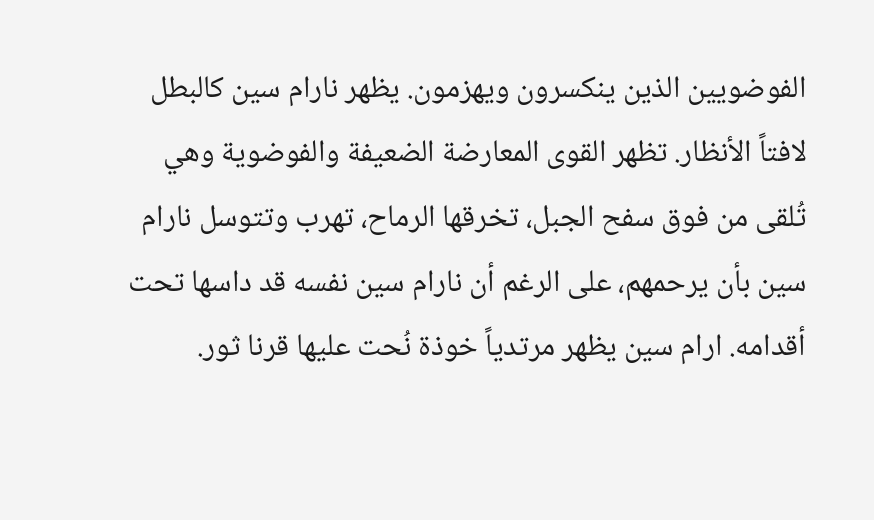الفوضويين الذين ينكسرون ويهزمون. يظهر نارام سين كالبطل لافتاً الأنظار. تظهر القوى المعارضة الضعيفة والفوضوية وهي تُلقى من فوق سفح الجبل، تخرقها الرماح، تهرب وتتوسل نارام سين بأن يرحمهم، على الرغم أن نارام سين نفسه قد داسها تحت أقدامه. ارام سين يظهر مرتدياً خوذة نُحت عليها قرنا ثور.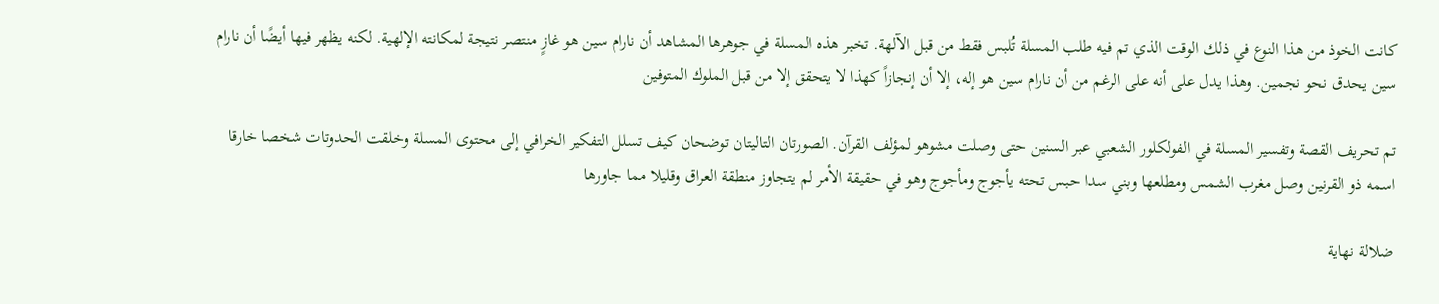كانت الخوذ من هذا النوع في ذلك الوقت الذي تم فيه طلب المسلة تُلبس فقط من قبل الآلهة. تخبر هذه المسلة في جوهرها المشاهد أن نارام سين هو غازٍ منتصر نتيجة لمكانته الإلهية. لكنه يظهر فيها أيضًا أن نارام سين يحدق نحو نجمين. وهذا يدل على أنه على الرغم من أن نارام سين هو إله، إلا أن إنجازاً كهذا لا يتحقق إلا من قبل الملوك المتوفين

تم تحريف القصة وتفسير المسلة في الفولكلور الشعبي عبر السنين حتى وصلت مشوهو لمؤلف القرآن. الصورتان التاليتان توضحان كيف تسلل التفكير الخرافي إلى محتوى المسلة وخلقت الحدوتات شخصا خارقا اسمه ذو القرنين وصل مغرب الشمس ومطلعها وبني سدا حبس تحته يأجوج ومأجوج وهو في حقيقة الأمر لم يتجاوز منطقة العراق وقليلا مما جاورها

ضلالة نهاية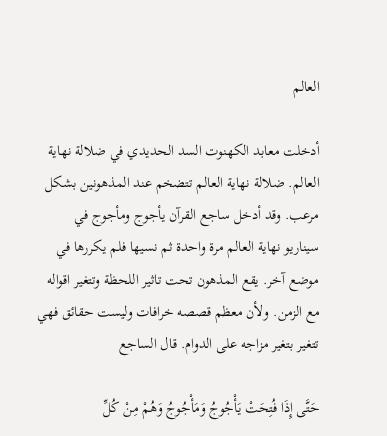العالم

أدخلت معابد الكهنوت السد الحديدي في ضلالة نهاية العالم. ضلالة نهاية العالم تتضخم عند المذهونين بشكل مرعب. وقد أدخل ساجع القرآن يأجوج ومأجوج في سيناريو نهاية العالم مرة واحدة ثم نسيها فلم يكررها في موضع آخر. يقع المذهون تحت تاثير اللحظة وتتغير اقواله مع الزمن. ولأن معظم قصصه خرافات وليست حقائق فهي تتغير بتغير مزاجه على الدوام. قال الساجع

حَتَّى إِذَا فُتِحَتْ يَأْجُوجُ وَمَأْجُوجُ وَهُمْ مِنْ كُلِّ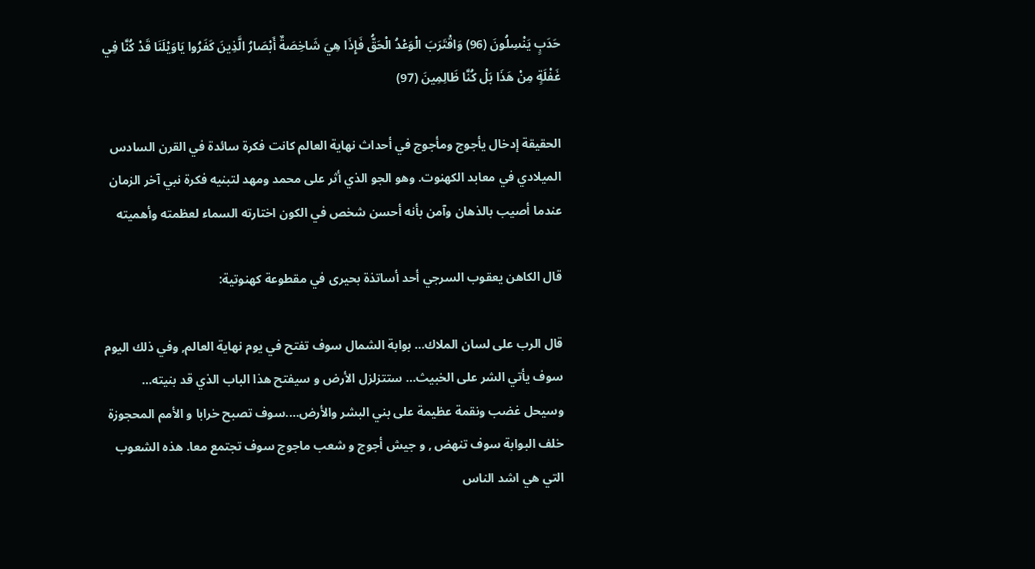حَدَبٍ يَنْسِلُونَ (96) وَاقْتَرَبَ الْوَعْدُ الْحَقُّ فَإِذَا هِيَ شَاخِصَةٌ أَبْصَارُ الَّذِينَ كَفَرُوا يَاوَيْلَنَا قَدْ كُنَّا فِي غَفْلَةٍ مِنْ هَذَا بَلْ كُنَّا ظَالِمِينَ (97)

الحقيقة إدخال يأجوج ومأجوج في أحداث نهاية العالم كانت فكرة سائدة في القرن السادس الميلادي في معابد الكهنوت. وهو الجو الذي أثر على محمد ومهد لتبنيه فكرة نبي آخر الزمان عندما أصيب بالذهان وآمن بأنه أحسن شخص في الكون اختارته السماء لعظمته وأهميته

قال الكاهن يعقوب السرجي أحد أساتذة بحيرى في مقطوعة كهنوتية:

قال الرب على لسان الملاك… بوابة الشمال سوف تفتح في يوم نهاية العالم, وفي ذلك اليوم سوف يأتي الشر على الخبيث… ستتزلزل الأرض و سيفتح هذا الباب الذي قد بنيته… وسيحل غضب ونقمة عظيمة على بني البشر والأرض….سوف تصبح خرابا و الأمم المحجوزة خلف البوابة سوف تنهض , و جيش أجوج و شعب ماجوج سوف تجتمع معا. هذه الشعوب التي هي اشد الناس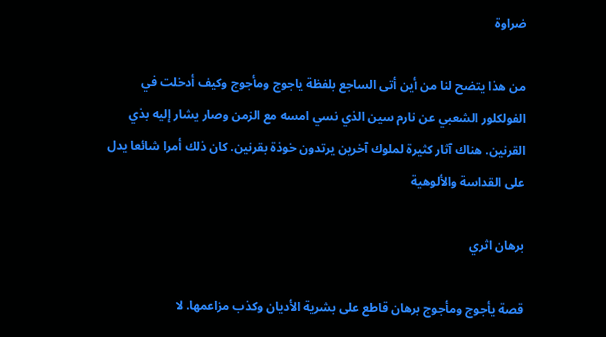ضراوة

من هذا يتضح لنا من أين أتى الساجع بلفظة ياجوج ومأجوج وكيف أدخلت في الفولكلور الشعبي عن نارم سين الذي نسي امسه مع الزمن وصار يشار إليه بذي القرنين. هناك آثار كثيرة لملوك آخرين يرتدون خوذة بقرنين. كان ذلك أمرا شائعا يدل على القداسة والألوهية

برهان اثري

قصة يأجوج ومأجوج برهان قاطع على بشرية الأديان وكذب مزاعمها. لا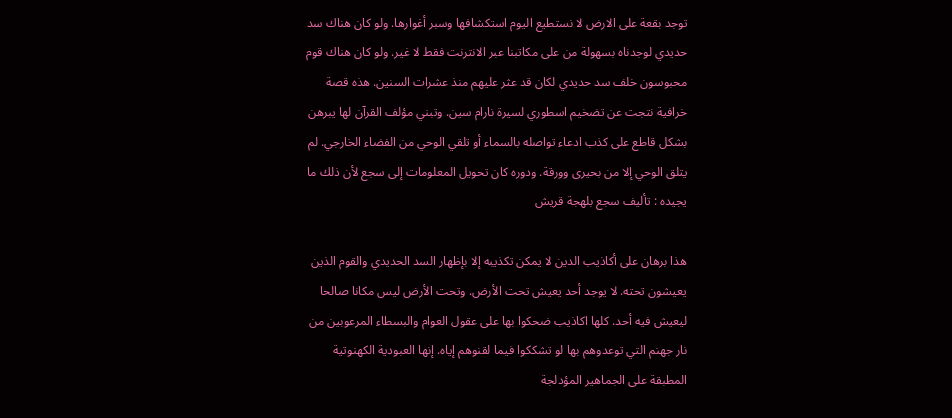توجد بقعة على الارض لا نستطيع اليوم استكشافها وسبر أغوارها. ولو كان هناك سد حديدي لوجدناه بسهولة من على مكاتبنا عبر الانترنت فقط لا غير. ولو كان هناك قوم محبوسون خلف سد حديدي لكان قد عثر عليهم منذ عشرات السنين. هذه قصة خرافية نتجت عن تضخيم اسطوري لسيرة نارام سين. وتبني مؤلف القرآن لها يبرهن بشكل قاطع على كذب ادعاء تواصله بالسماء أو تلقي الوحي من الفضاء الخارجي. لم يتلق الوحي إلا من بحيرى وورقة. ودوره كان تحويل المعلومات إلى سجع لأن ذلك ما يجيده : تأليف سجع بلهجة قريش

هذا برهان على أكاذيب الدين لا يمكن تكذيبه إلا بإظهار السد الحديدي والقوم الذين يعيشون تحته. لا يوجد أحد يعيش تحت الأرض. وتحت الأرض ليس مكانا صالحا ليعيش فيه أحد. كلها اكاذيب ضحكوا بها على عقول العوام والبسطاء المرعوبين من نار جهنم التي توعدوهم بها لو تشككوا فيما لقنوهم إياه. إنها العبودية الكهنوتية المطبقة على الجماهير المؤدلجة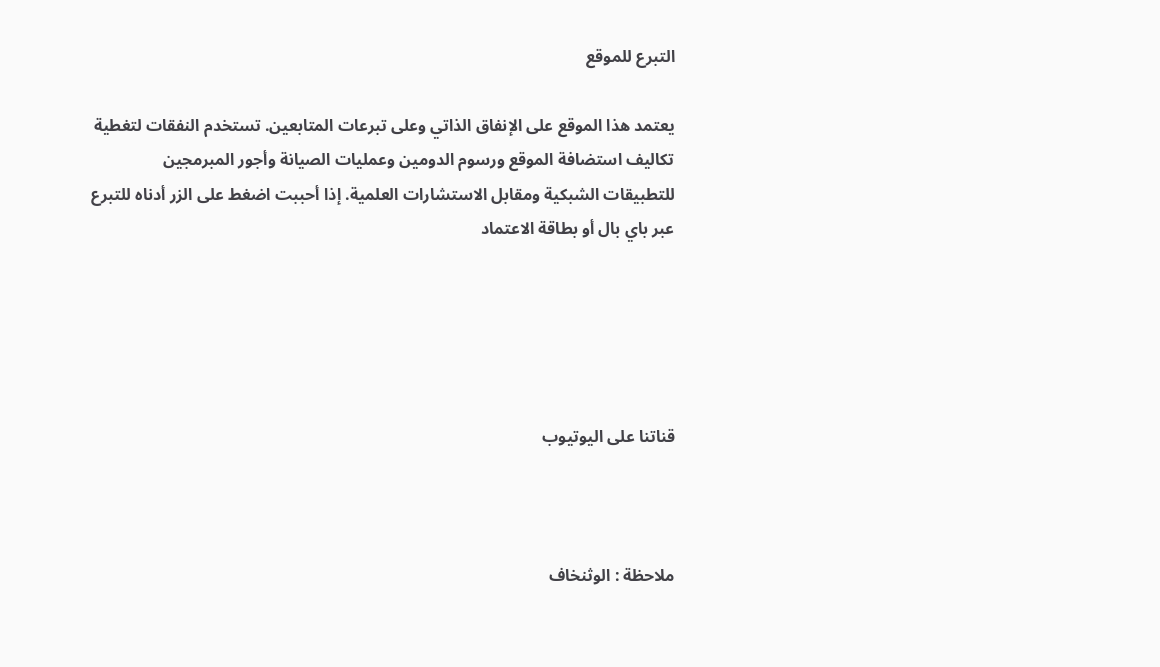التبرع للموقع

يعتمد هذا الموقع على الإنفاق الذاتي وعلى تبرعات المتابعين. تستخدم النفقات لتغطية تكاليف استضافة الموقع ورسوم الدومين وعمليات الصيانة وأجور المبرمجين للتطبيقات الشبكية ومقابل الاستشارات العلمية. إذا أحببت اضغط على الزر أدناه للتبرع عبر باي بال أو بطاقة الاعتماد





قناتنا على اليوتيوب



ملاحظة : الوثنخاف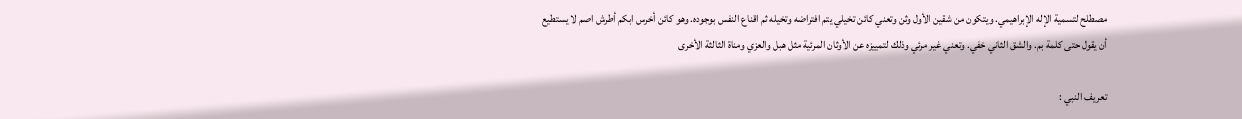مصطلح لتسمية الإله الإبراهيمي. ويتكون من شقين الأول وثن وتعني كائن تخيلي يتم افتراضه وتخيله ثم اقناع النفس بوجوده. وهو كائن أخرس ابكم أطرش اصم لا يستطيع أن يقول حتى كلمة بم. والشق الثاني خفي. وتعني غير مرئي وذلك لتمييزه عن الأوثان المرئية مثل هبل والعزي ومناة الثالثة الأخرى

تعريف النبي :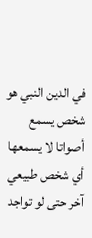في الدين النبي هو شخص يسمع أصواتا لا يسمعها أي شخص طبيعي آخر حتى لو تواجد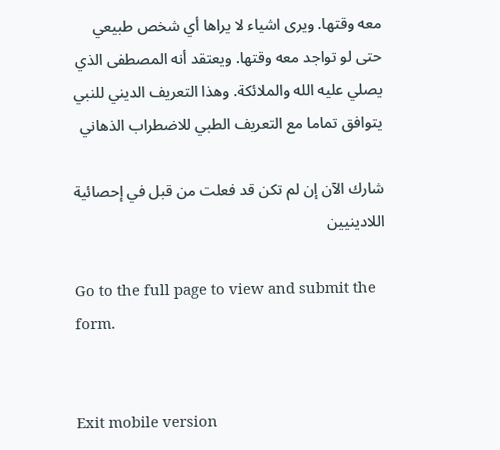معه وقتها. ويرى اشياء لا يراها أي شخص طبيعي حتى لو تواجد معه وقتها. ويعتقد أنه المصطفى الذي يصلي عليه الله والملائكة. وهذا التعريف الديني للنبي يتوافق تماما مع التعريف الطبي للاضطراب الذهاني

شارك الآن إن لم تكن قد فعلت من قبل في إحصائية اللادينيين

Go to the full page to view and submit the form.


Exit mobile version